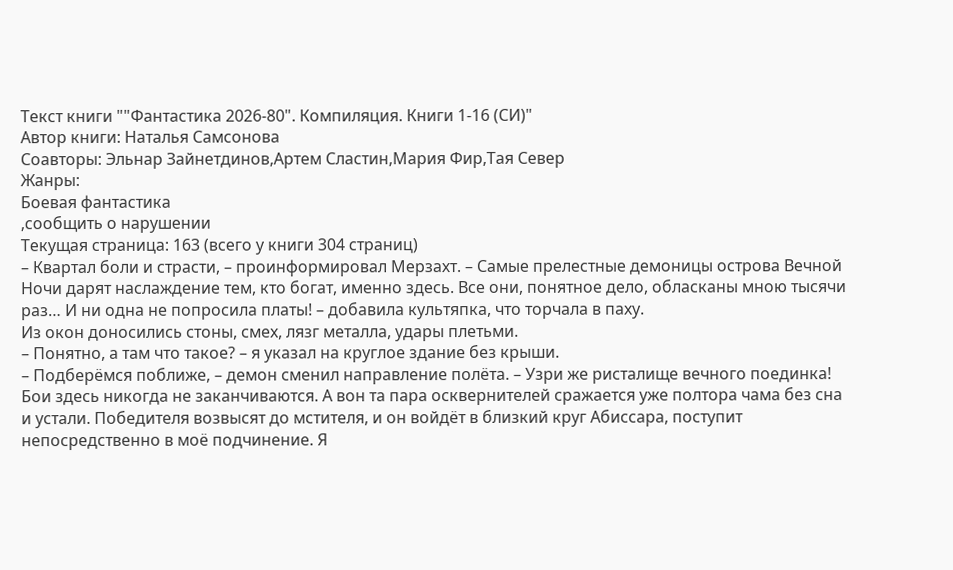Текст книги ""Фантастика 2026-80". Компиляция. Книги 1-16 (СИ)"
Автор книги: Наталья Самсонова
Соавторы: Эльнар Зайнетдинов,Артем Сластин,Мария Фир,Тая Север
Жанры:
Боевая фантастика
,сообщить о нарушении
Текущая страница: 163 (всего у книги 304 страниц)
– Квартал боли и страсти, – проинформировал Мерзахт. – Самые прелестные демоницы острова Вечной Ночи дарят наслаждение тем, кто богат, именно здесь. Все они, понятное дело, обласканы мною тысячи раз… И ни одна не попросила платы! – добавила культяпка, что торчала в паху.
Из окон доносились стоны, смех, лязг металла, удары плетьми.
– Понятно, а там что такое? – я указал на круглое здание без крыши.
– Подберёмся поближе, – демон сменил направление полёта. – Узри же ристалище вечного поединка! Бои здесь никогда не заканчиваются. А вон та пара осквернителей сражается уже полтора чама без сна и устали. Победителя возвысят до мстителя, и он войдёт в близкий круг Абиссара, поступит непосредственно в моё подчинение. Я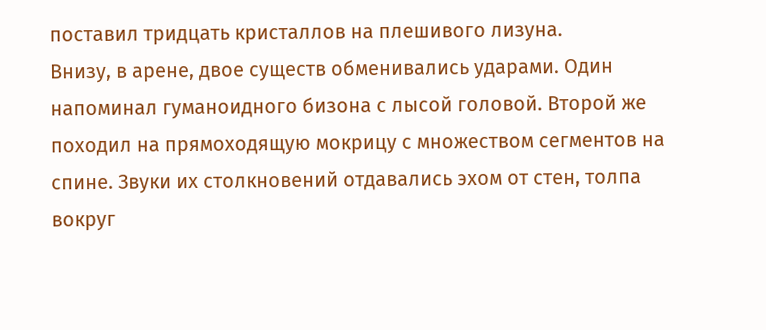поставил тридцать кристаллов на плешивого лизуна.
Внизу, в арене, двое существ обменивались ударами. Один напоминал гуманоидного бизона с лысой головой. Второй же походил на прямоходящую мокрицу с множеством сегментов на спине. Звуки их столкновений отдавались эхом от стен, толпа вокруг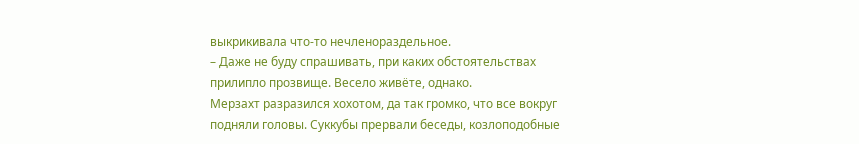выкрикивала что-то нечленораздельное.
– Даже не буду спрашивать, при каких обстоятельствах прилипло прозвище. Весело живёте, однако.
Мерзахт разразился хохотом, да так громко, что все вокруг подняли головы. Суккубы прервали беседы, козлоподобные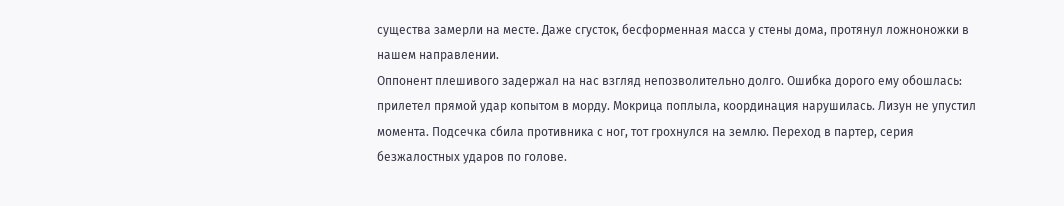существа замерли на месте. Даже сгусток, бесформенная масса у стены дома, протянул ложноножки в нашем направлении.
Оппонент плешивого задержал на нас взгляд непозволительно долго. Ошибка дорого ему обошлась: прилетел прямой удар копытом в морду. Мокрица поплыла, координация нарушилась. Лизун не упустил момента. Подсечка сбила противника с ног, тот грохнулся на землю. Переход в партер, серия безжалостных ударов по голове.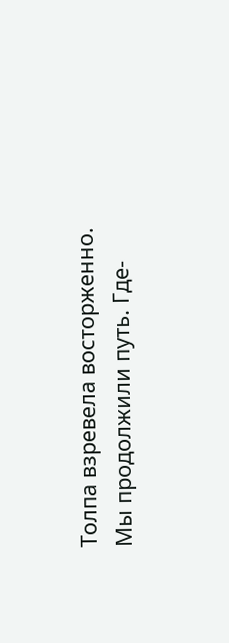Толпа взревела восторженно.
Мы продолжили путь. Где-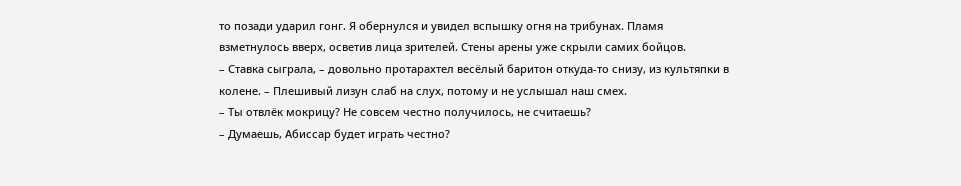то позади ударил гонг. Я обернулся и увидел вспышку огня на трибунах. Пламя взметнулось вверх, осветив лица зрителей. Стены арены уже скрыли самих бойцов.
– Ставка сыграла, – довольно протарахтел весёлый баритон откуда-то снизу, из культяпки в колене. – Плешивый лизун слаб на слух, потому и не услышал наш смех.
– Ты отвлёк мокрицу? Не совсем честно получилось, не считаешь?
– Думаешь, Абиссар будет играть честно?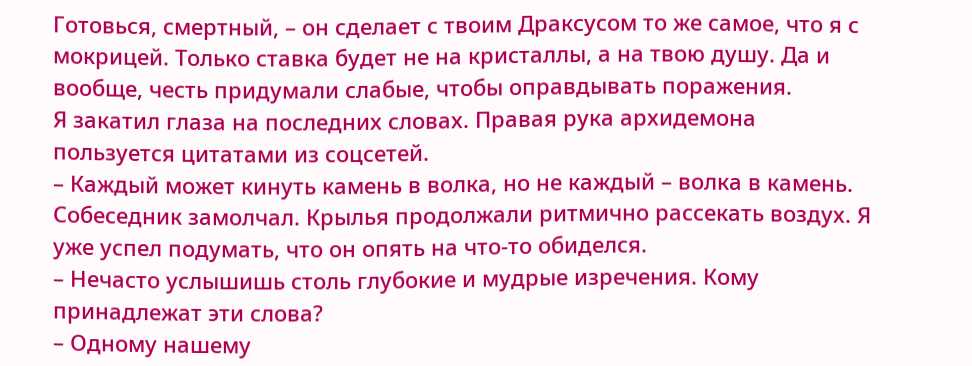Готовься, смертный, – он сделает с твоим Драксусом то же самое, что я с мокрицей. Только ставка будет не на кристаллы, а на твою душу. Да и вообще, честь придумали слабые, чтобы оправдывать поражения.
Я закатил глаза на последних словах. Правая рука архидемона пользуется цитатами из соцсетей.
– Каждый может кинуть камень в волка, но не каждый – волка в камень.
Собеседник замолчал. Крылья продолжали ритмично рассекать воздух. Я уже успел подумать, что он опять на что-то обиделся.
– Нечасто услышишь столь глубокие и мудрые изречения. Кому принадлежат эти слова?
– Одному нашему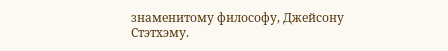знаменитому философу, Джейсону Стэтхэму.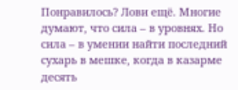Понравилось? Лови ещё. Многие думают, что сила – в уровнях. Но сила – в умении найти последний сухарь в мешке, когда в казарме десять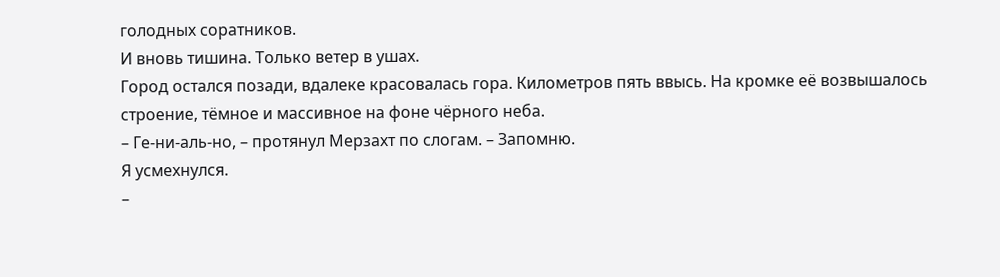голодных соратников.
И вновь тишина. Только ветер в ушах.
Город остался позади, вдалеке красовалась гора. Километров пять ввысь. На кромке её возвышалось строение, тёмное и массивное на фоне чёрного неба.
– Ге-ни-аль-но, – протянул Мерзахт по слогам. – Запомню.
Я усмехнулся.
–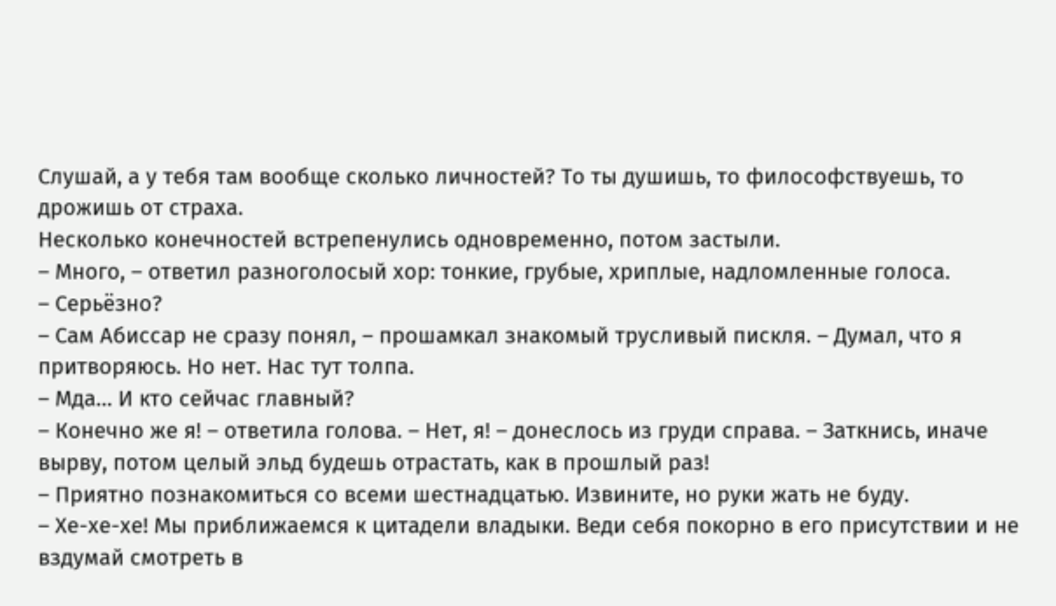Слушай, а у тебя там вообще сколько личностей? То ты душишь, то философствуешь, то дрожишь от страха.
Несколько конечностей встрепенулись одновременно, потом застыли.
– Много, – ответил разноголосый хор: тонкие, грубые, хриплые, надломленные голоса.
– Серьёзно?
– Сам Абиссар не сразу понял, – прошамкал знакомый трусливый пискля. – Думал, что я притворяюсь. Но нет. Нас тут толпа.
– Мда… И кто сейчас главный?
– Конечно же я! – ответила голова. – Нет, я! – донеслось из груди справа. – Заткнись, иначе вырву, потом целый эльд будешь отрастать, как в прошлый раз!
– Приятно познакомиться со всеми шестнадцатью. Извините, но руки жать не буду.
– Хе-хе-хе! Мы приближаемся к цитадели владыки. Веди себя покорно в его присутствии и не вздумай смотреть в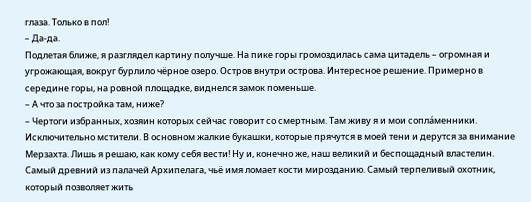глаза. Только в пол!
– Да-да.
Подлетая ближе, я разглядел картину получше. На пике горы громоздилась сама цитадель – огромная и угрожающая, вокруг бурлило чёрное озеро. Остров внутри острова. Интересное решение. Примерно в середине горы, на ровной площадке, виднелся замок поменьше.
– А что за постройка там, ниже?
– Чертоги избранных, хозяин которых сейчас говорит со смертным. Там живу я и мои соплáменники. Исключительно мстители. В основном жалкие букашки, которые прячутся в моей тени и дерутся за внимание Мерзахта. Лишь я решаю, как кому себя вести! Ну и, конечно же, наш великий и беспощадный властелин. Самый древний из палачей Архипелага, чьё имя ломает кости мирозданию. Самый терпеливый охотник, который позволяет жить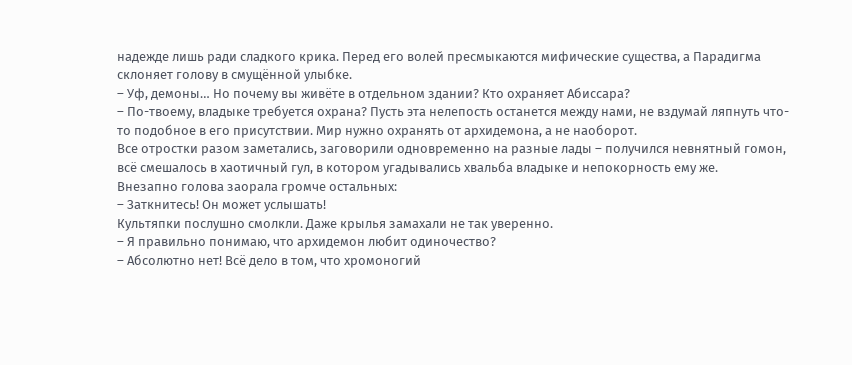надежде лишь ради сладкого крика. Перед его волей пресмыкаются мифические существа, а Парадигма склоняет голову в смущённой улыбке.
– Уф, демоны… Но почему вы живёте в отдельном здании? Кто охраняет Абиссара?
– По-твоему, владыке требуется охрана? Пусть эта нелепость останется между нами, не вздумай ляпнуть что-то подобное в его присутствии. Мир нужно охранять от архидемона, а не наоборот.
Все отростки разом заметались, заговорили одновременно на разные лады – получился невнятный гомон, всё смешалось в хаотичный гул, в котором угадывались хвальба владыке и непокорность ему же.
Внезапно голова заорала громче остальных:
– Заткнитесь! Он может услышать!
Культяпки послушно смолкли. Даже крылья замахали не так уверенно.
– Я правильно понимаю, что архидемон любит одиночество?
– Абсолютно нет! Всё дело в том, что хромоногий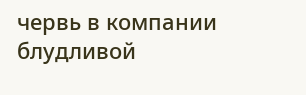червь в компании блудливой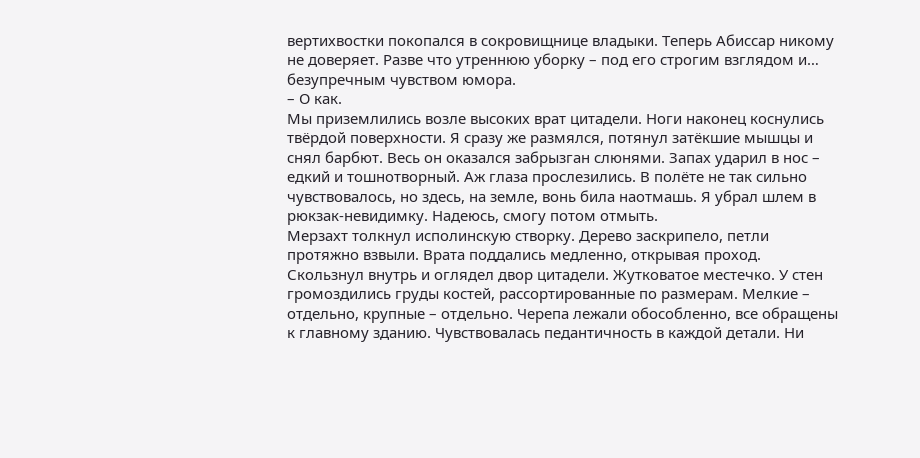вертихвостки покопался в сокровищнице владыки. Теперь Абиссар никому не доверяет. Разве что утреннюю уборку – под его строгим взглядом и… безупречным чувством юмора.
– О как.
Мы приземлились возле высоких врат цитадели. Ноги наконец коснулись твёрдой поверхности. Я сразу же размялся, потянул затёкшие мышцы и снял барбют. Весь он оказался забрызган слюнями. Запах ударил в нос – едкий и тошнотворный. Аж глаза прослезились. В полёте не так сильно чувствовалось, но здесь, на земле, вонь била наотмашь. Я убрал шлем в рюкзак-невидимку. Надеюсь, смогу потом отмыть.
Мерзахт толкнул исполинскую створку. Дерево заскрипело, петли протяжно взвыли. Врата поддались медленно, открывая проход.
Скользнул внутрь и оглядел двор цитадели. Жутковатое местечко. У стен громоздились груды костей, рассортированные по размерам. Мелкие – отдельно, крупные – отдельно. Черепа лежали обособленно, все обращены к главному зданию. Чувствовалась педантичность в каждой детали. Ни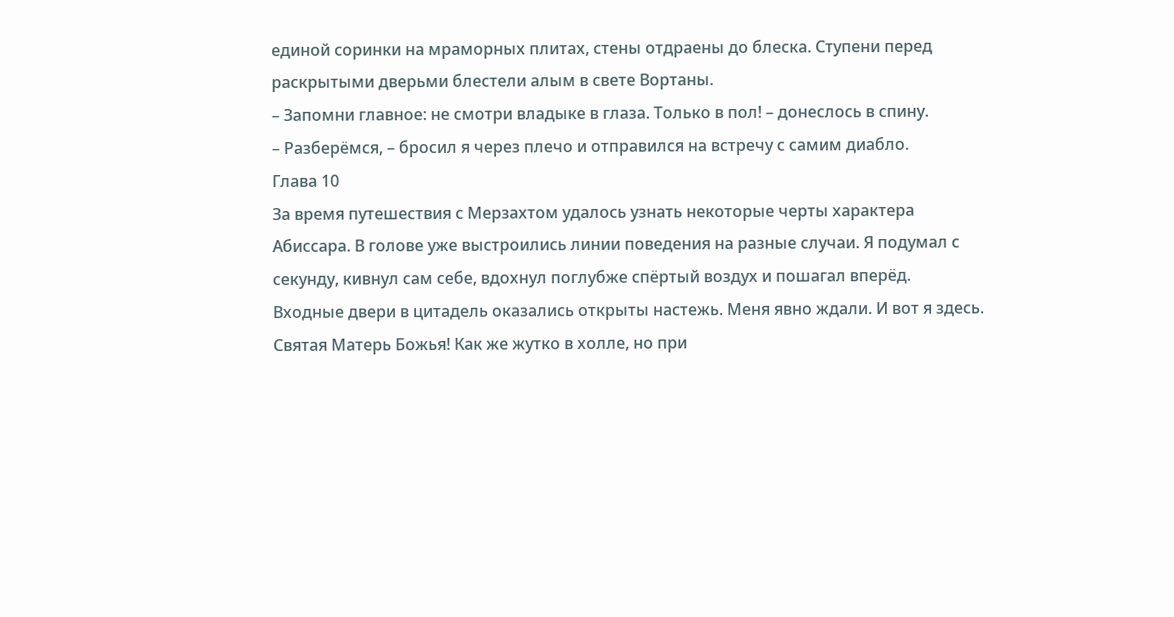единой соринки на мраморных плитах, стены отдраены до блеска. Ступени перед раскрытыми дверьми блестели алым в свете Вортаны.
– Запомни главное: не смотри владыке в глаза. Только в пол! – донеслось в спину.
– Разберёмся, – бросил я через плечо и отправился на встречу с самим диабло.
Глава 10
За время путешествия с Мерзахтом удалось узнать некоторые черты характера Абиссара. В голове уже выстроились линии поведения на разные случаи. Я подумал с секунду, кивнул сам себе, вдохнул поглубже спёртый воздух и пошагал вперёд.
Входные двери в цитадель оказались открыты настежь. Меня явно ждали. И вот я здесь.
Святая Матерь Божья! Как же жутко в холле, но при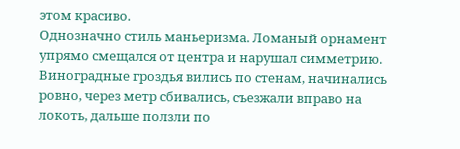этом красиво.
Однозначно стиль маньеризма. Ломаный орнамент упрямо смещался от центра и нарушал симметрию. Виноградные гроздья вились по стенам, начинались ровно, через метр сбивались, съезжали вправо на локоть, дальше ползли по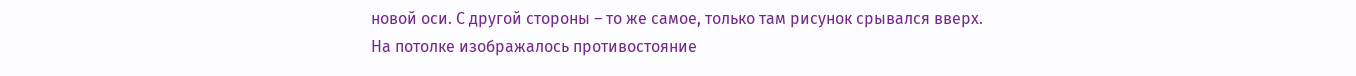новой оси. С другой стороны – то же самое, только там рисунок срывался вверх.
На потолке изображалось противостояние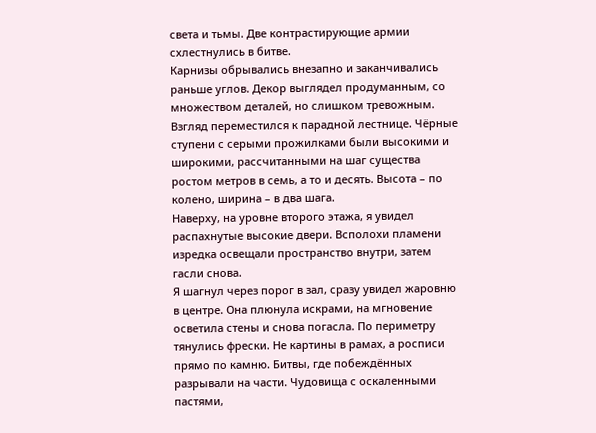света и тьмы. Две контрастирующие армии схлестнулись в битве.
Карнизы обрывались внезапно и заканчивались раньше углов. Декор выглядел продуманным, со множеством деталей, но слишком тревожным.
Взгляд переместился к парадной лестнице. Чёрные ступени с серыми прожилками были высокими и широкими, рассчитанными на шаг существа ростом метров в семь, а то и десять. Высота – по колено, ширина – в два шага.
Наверху, на уровне второго этажа, я увидел распахнутые высокие двери. Всполохи пламени изредка освещали пространство внутри, затем гасли снова.
Я шагнул через порог в зал, сразу увидел жаровню в центре. Она плюнула искрами, на мгновение осветила стены и снова погасла. По периметру тянулись фрески. Не картины в рамах, а росписи прямо по камню. Битвы, где побеждённых разрывали на части. Чудовища с оскаленными пастями,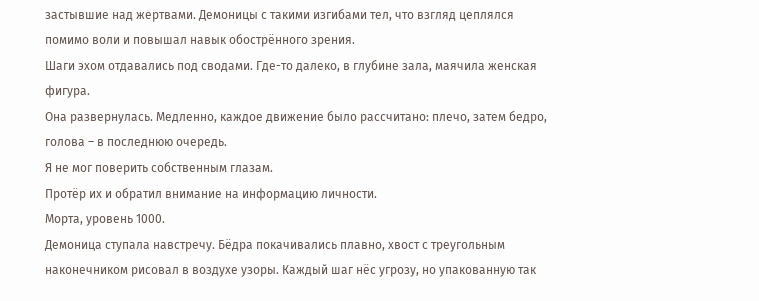застывшие над жертвами. Демоницы с такими изгибами тел, что взгляд цеплялся помимо воли и повышал навык обострённого зрения.
Шаги эхом отдавались под сводами. Где-то далеко, в глубине зала, маячила женская фигура.
Она развернулась. Медленно, каждое движение было рассчитано: плечо, затем бедро, голова – в последнюю очередь.
Я не мог поверить собственным глазам.
Протёр их и обратил внимание на информацию личности.
Морта, уровень 1000.
Демоница ступала навстречу. Бёдра покачивались плавно, хвост с треугольным наконечником рисовал в воздухе узоры. Каждый шаг нёс угрозу, но упакованную так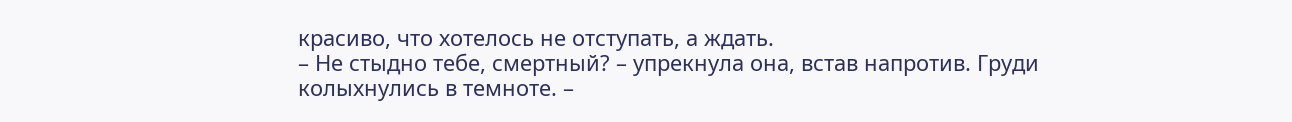красиво, что хотелось не отступать, а ждать.
– Не стыдно тебе, смертный? – упрекнула она, встав напротив. Груди колыхнулись в темноте. –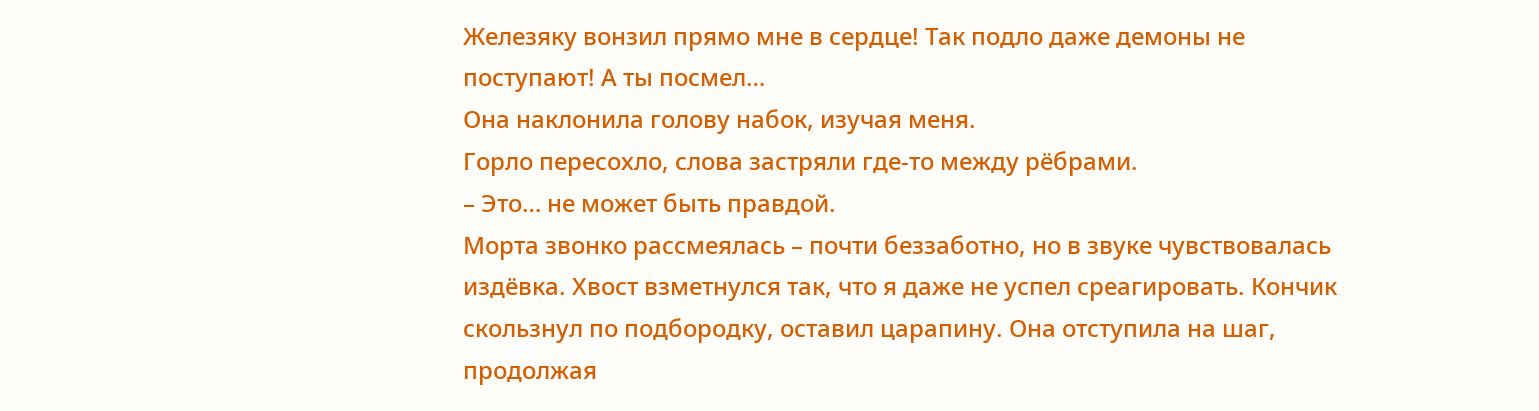Железяку вонзил прямо мне в сердце! Так подло даже демоны не поступают! А ты посмел…
Она наклонила голову набок, изучая меня.
Горло пересохло, слова застряли где-то между рёбрами.
– Это… не может быть правдой.
Морта звонко рассмеялась – почти беззаботно, но в звуке чувствовалась издёвка. Хвост взметнулся так, что я даже не успел среагировать. Кончик скользнул по подбородку, оставил царапину. Она отступила на шаг, продолжая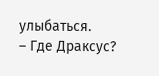улыбаться.
– Где Драксус?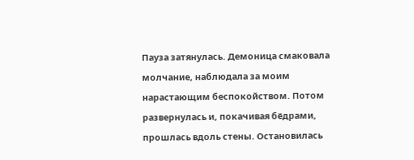Пауза затянулась. Демоница смаковала молчание, наблюдала за моим нарастающим беспокойством. Потом развернулась и, покачивая бёдрами, прошлась вдоль стены. Остановилась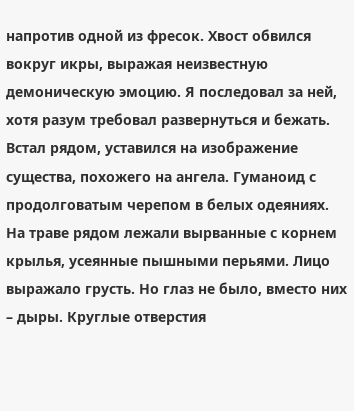напротив одной из фресок. Хвост обвился вокруг икры, выражая неизвестную демоническую эмоцию. Я последовал за ней, хотя разум требовал развернуться и бежать.
Встал рядом, уставился на изображение существа, похожего на ангела. Гуманоид с продолговатым черепом в белых одеяниях. На траве рядом лежали вырванные с корнем крылья, усеянные пышными перьями. Лицо выражало грусть. Но глаз не было, вместо них – дыры. Круглые отверстия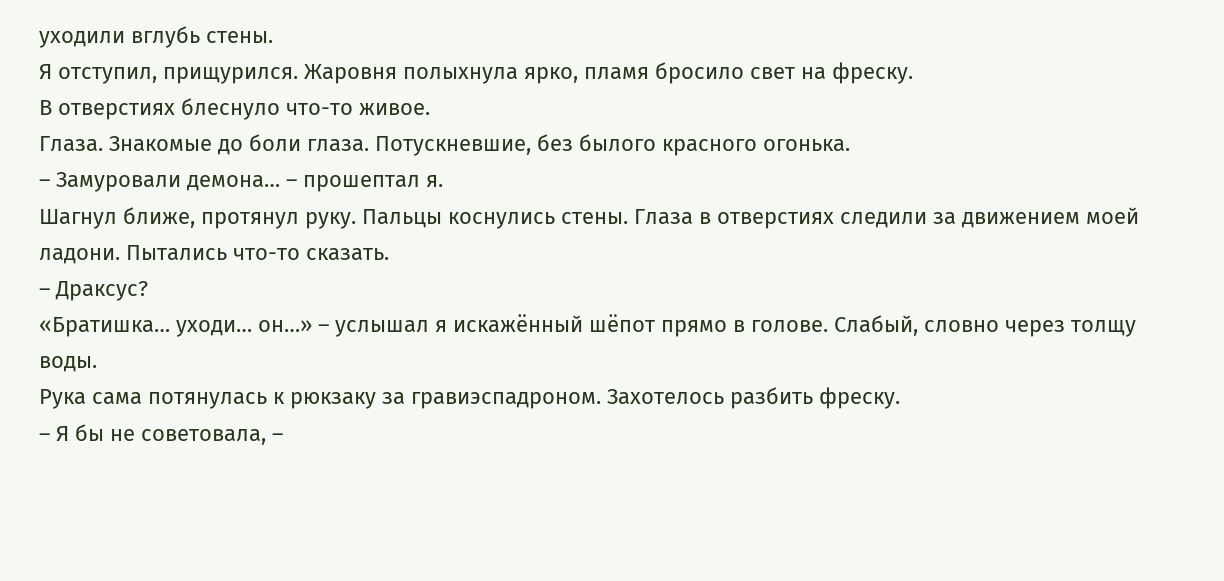уходили вглубь стены.
Я отступил, прищурился. Жаровня полыхнула ярко, пламя бросило свет на фреску.
В отверстиях блеснуло что-то живое.
Глаза. Знакомые до боли глаза. Потускневшие, без былого красного огонька.
– Замуровали демона… – прошептал я.
Шагнул ближе, протянул руку. Пальцы коснулись стены. Глаза в отверстиях следили за движением моей ладони. Пытались что-то сказать.
– Драксус?
«Братишка… уходи… он…» – услышал я искажённый шёпот прямо в голове. Слабый, словно через толщу воды.
Рука сама потянулась к рюкзаку за гравиэспадроном. Захотелось разбить фреску.
– Я бы не советовала, –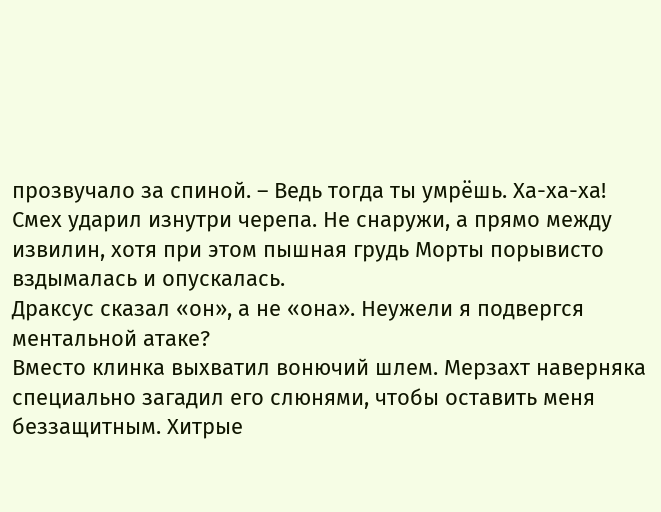прозвучало за спиной. – Ведь тогда ты умрёшь. Ха-ха-ха!
Смех ударил изнутри черепа. Не снаружи, а прямо между извилин, хотя при этом пышная грудь Морты порывисто вздымалась и опускалась.
Драксус сказал «он», а не «она». Неужели я подвергся ментальной атаке?
Вместо клинка выхватил вонючий шлем. Мерзахт наверняка специально загадил его слюнями, чтобы оставить меня беззащитным. Хитрые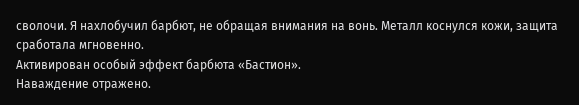сволочи. Я нахлобучил барбют, не обращая внимания на вонь. Металл коснулся кожи, защита сработала мгновенно.
Активирован особый эффект барбюта «Бастион».
Наваждение отражено.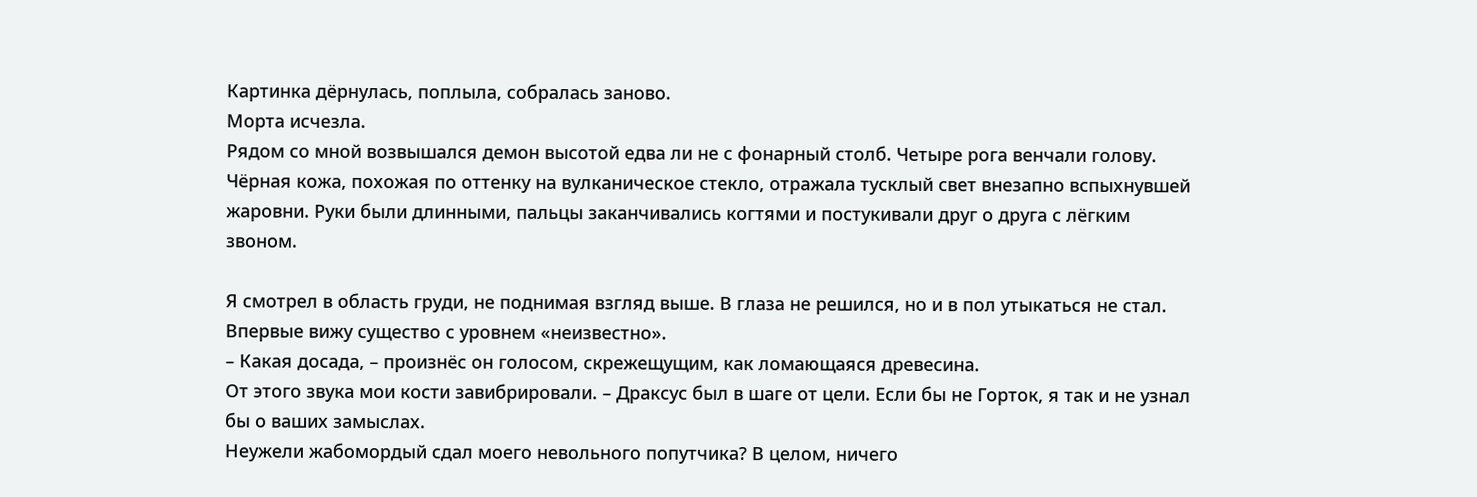Картинка дёрнулась, поплыла, собралась заново.
Морта исчезла.
Рядом со мной возвышался демон высотой едва ли не с фонарный столб. Четыре рога венчали голову. Чёрная кожа, похожая по оттенку на вулканическое стекло, отражала тусклый свет внезапно вспыхнувшей жаровни. Руки были длинными, пальцы заканчивались когтями и постукивали друг о друга с лёгким звоном.

Я смотрел в область груди, не поднимая взгляд выше. В глаза не решился, но и в пол утыкаться не стал.
Впервые вижу существо с уровнем «неизвестно».
– Какая досада, – произнёс он голосом, скрежещущим, как ломающаяся древесина.
От этого звука мои кости завибрировали. – Драксус был в шаге от цели. Если бы не Горток, я так и не узнал бы о ваших замыслах.
Неужели жабомордый сдал моего невольного попутчика? В целом, ничего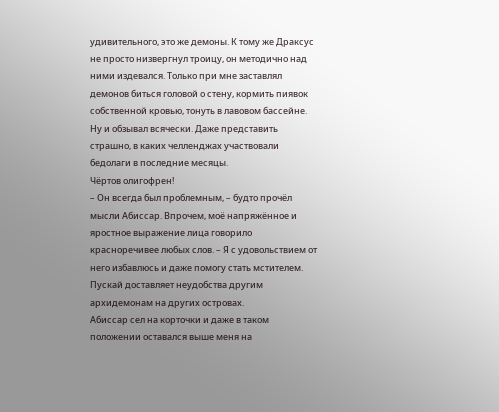удивительного, это же демоны. К тому же Драксус не просто низвергнул троицу, он методично над ними издевался. Только при мне заставлял демонов биться головой о стену, кормить пиявок собственной кровью, тонуть в лавовом бассейне. Ну и обзывал всячески. Даже представить страшно, в каких челленджах участвовали бедолаги в последние месяцы.
Чёртов олигофрен!
– Он всегда был проблемным, – будто прочёл мысли Абиссар. Впрочем, моё напряжённое и яростное выражение лица говорило красноречивее любых слов. – Я с удовольствием от него избавлюсь и даже помогу стать мстителем. Пускай доставляет неудобства другим архидемонам на других островах.
Абиссар сел на корточки и даже в таком положении оставался выше меня на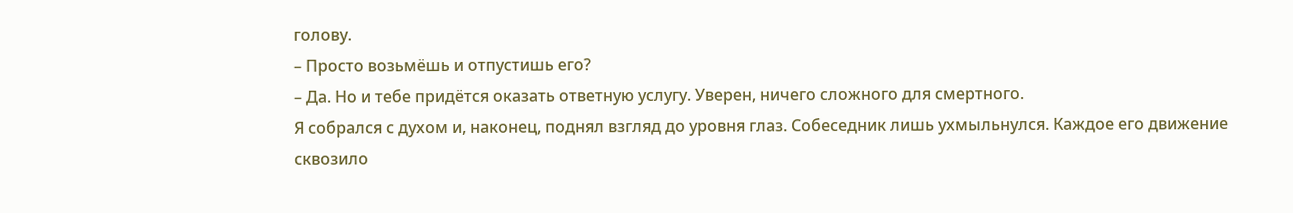голову.
– Просто возьмёшь и отпустишь его?
– Да. Но и тебе придётся оказать ответную услугу. Уверен, ничего сложного для смертного.
Я собрался с духом и, наконец, поднял взгляд до уровня глаз. Собеседник лишь ухмыльнулся. Каждое его движение сквозило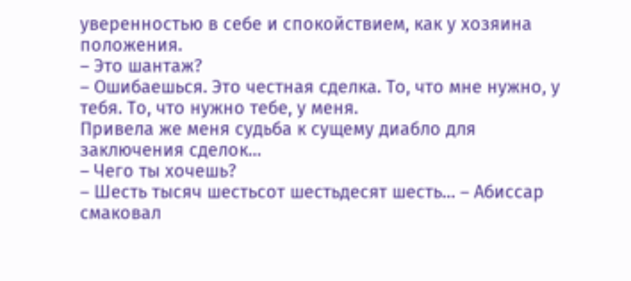уверенностью в себе и спокойствием, как у хозяина положения.
– Это шантаж?
– Ошибаешься. Это честная сделка. То, что мне нужно, у тебя. То, что нужно тебе, у меня.
Привела же меня судьба к сущему диабло для заключения сделок…
– Чего ты хочешь?
– Шесть тысяч шестьсот шестьдесят шесть… – Абиссар смаковал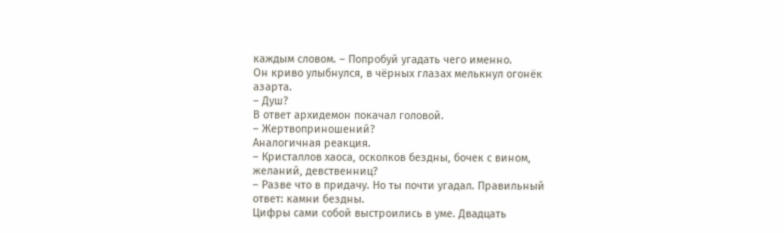каждым словом. – Попробуй угадать чего именно.
Он криво улыбнулся, в чёрных глазах мелькнул огонёк азарта.
– Душ?
В ответ архидемон покачал головой.
– Жертвоприношений?
Аналогичная реакция.
– Кристаллов хаоса, осколков бездны, бочек с вином, желаний, девственниц?
– Разве что в придачу. Но ты почти угадал. Правильный ответ: камни бездны.
Цифры сами собой выстроились в уме. Двадцать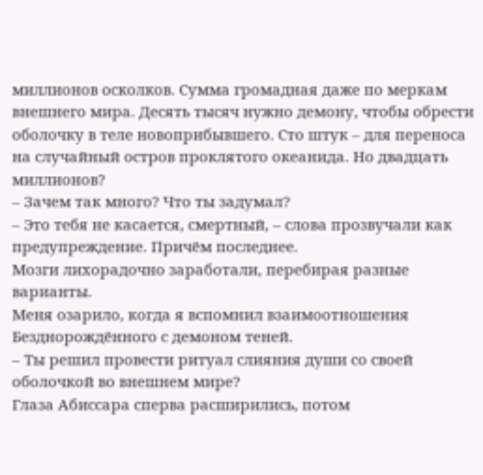миллионов осколков. Сумма громадная даже по меркам внешнего мира. Десять тысяч нужно демону, чтобы обрести оболочку в теле новоприбывшего. Сто штук – для переноса на случайный остров проклятого океанида. Но двадцать миллионов?
– Зачем так много? Что ты задумал?
– Это тебя не касается, смертный, – слова прозвучали как предупреждение. Причём последнее.
Мозги лихорадочно заработали, перебирая разные варианты.
Меня озарило, когда я вспомнил взаимоотношения Безднорождённого с демоном теней.
– Ты решил провести ритуал слияния души со своей оболочкой во внешнем мире?
Глаза Абиссара сперва расширились, потом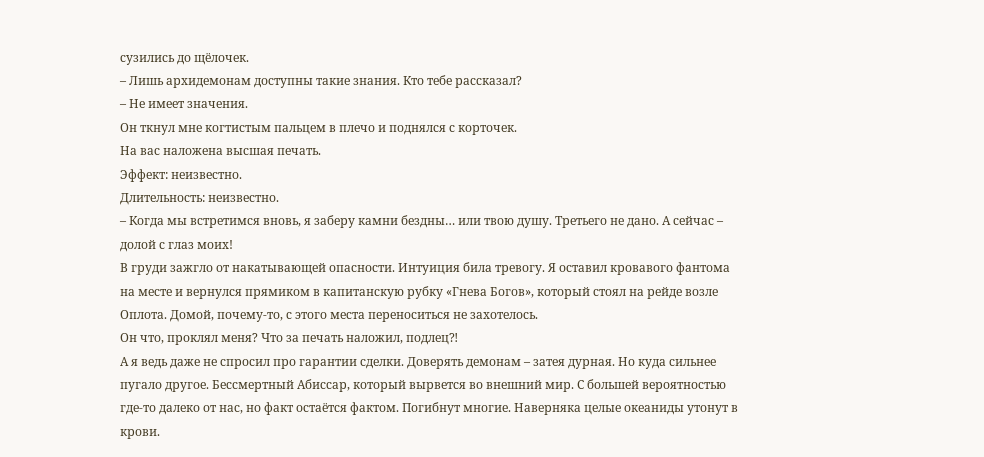сузились до щёлочек.
– Лишь архидемонам доступны такие знания. Кто тебе рассказал?
– Не имеет значения.
Он ткнул мне когтистым пальцем в плечо и поднялся с корточек.
На вас наложена высшая печать.
Эффект: неизвестно.
Длительность: неизвестно.
– Когда мы встретимся вновь, я заберу камни бездны… или твою душу. Третьего не дано. А сейчас – долой с глаз моих!
В груди зажгло от накатывающей опасности. Интуиция била тревогу. Я оставил кровавого фантома на месте и вернулся прямиком в капитанскую рубку «Гнева Богов», который стоял на рейде возле Оплота. Домой, почему-то, с этого места переноситься не захотелось.
Он что, проклял меня? Что за печать наложил, подлец⁈
А я ведь даже не спросил про гарантии сделки. Доверять демонам – затея дурная. Но куда сильнее пугало другое. Бессмертный Абиссар, который вырвется во внешний мир. С большей вероятностью где-то далеко от нас, но факт остаётся фактом. Погибнут многие. Наверняка целые океаниды утонут в крови.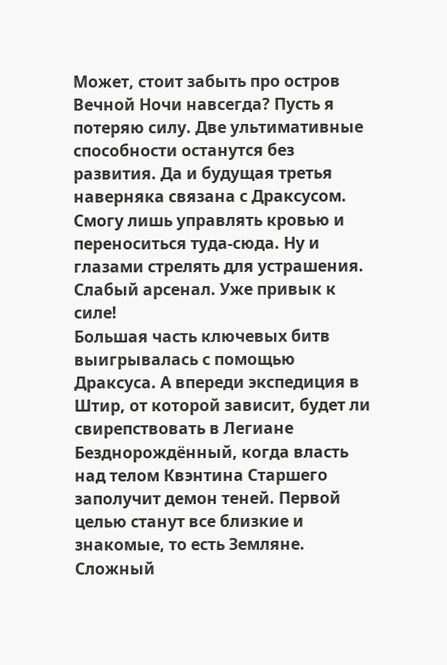Может, стоит забыть про остров Вечной Ночи навсегда? Пусть я потеряю силу. Две ультимативные способности останутся без развития. Да и будущая третья наверняка связана с Драксусом. Смогу лишь управлять кровью и переноситься туда-сюда. Ну и глазами стрелять для устрашения.
Слабый арсенал. Уже привык к силе!
Большая часть ключевых битв выигрывалась с помощью Драксуса. А впереди экспедиция в Штир, от которой зависит, будет ли свирепствовать в Легиане Безднорождённый, когда власть над телом Квэнтина Старшего заполучит демон теней. Первой целью станут все близкие и знакомые, то есть Земляне.
Сложный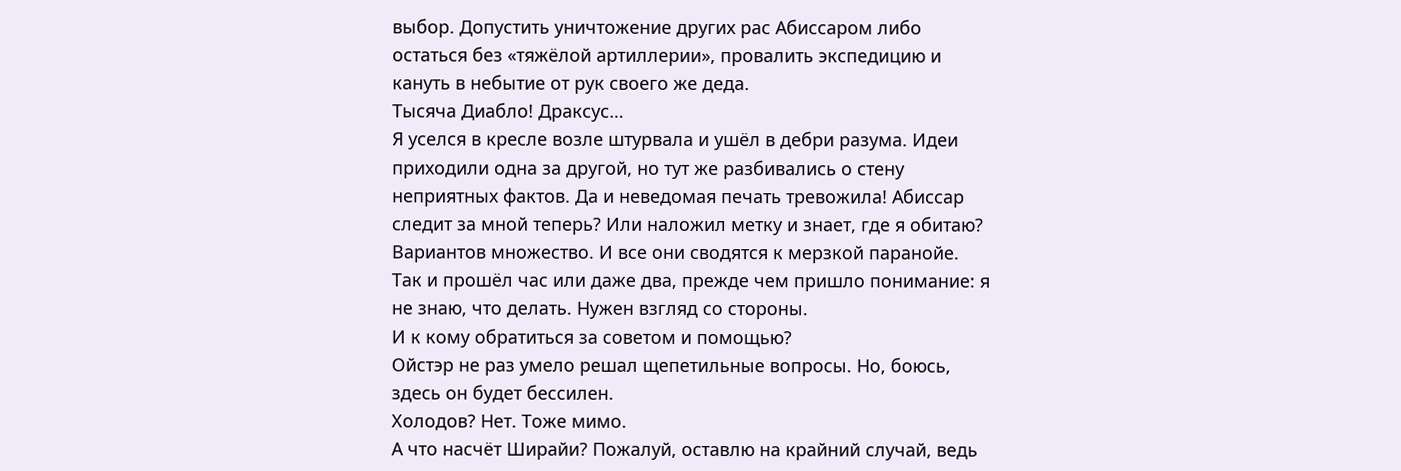выбор. Допустить уничтожение других рас Абиссаром либо остаться без «тяжёлой артиллерии», провалить экспедицию и кануть в небытие от рук своего же деда.
Тысяча Диабло! Драксус…
Я уселся в кресле возле штурвала и ушёл в дебри разума. Идеи приходили одна за другой, но тут же разбивались о стену неприятных фактов. Да и неведомая печать тревожила! Абиссар следит за мной теперь? Или наложил метку и знает, где я обитаю? Вариантов множество. И все они сводятся к мерзкой паранойе.
Так и прошёл час или даже два, прежде чем пришло понимание: я не знаю, что делать. Нужен взгляд со стороны.
И к кому обратиться за советом и помощью?
Ойстэр не раз умело решал щепетильные вопросы. Но, боюсь, здесь он будет бессилен.
Холодов? Нет. Тоже мимо.
А что насчёт Ширайи? Пожалуй, оставлю на крайний случай, ведь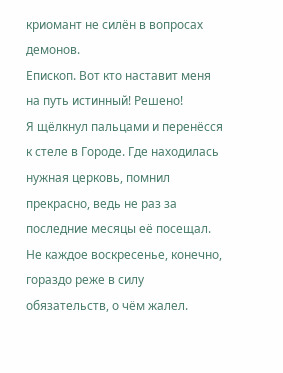криомант не силён в вопросах демонов.
Епископ. Вот кто наставит меня на путь истинный! Решено!
Я щёлкнул пальцами и перенёсся к стеле в Городе. Где находилась нужная церковь, помнил прекрасно, ведь не раз за последние месяцы её посещал. Не каждое воскресенье, конечно, гораздо реже в силу обязательств, о чём жалел.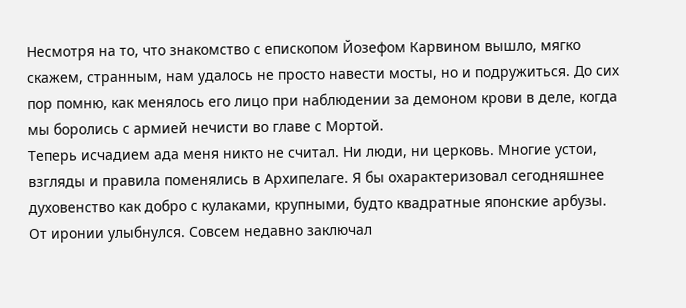Несмотря на то, что знакомство с епископом Йозефом Карвином вышло, мягко скажем, странным, нам удалось не просто навести мосты, но и подружиться. До сих пор помню, как менялось его лицо при наблюдении за демоном крови в деле, когда мы боролись с армией нечисти во главе с Мортой.
Теперь исчадием ада меня никто не считал. Ни люди, ни церковь. Многие устои, взгляды и правила поменялись в Архипелаге. Я бы охарактеризовал сегодняшнее духовенство как добро с кулаками, крупными, будто квадратные японские арбузы.
От иронии улыбнулся. Совсем недавно заключал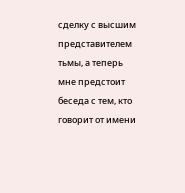сделку с высшим представителем тьмы, а теперь мне предстоит беседа с тем, кто говорит от имени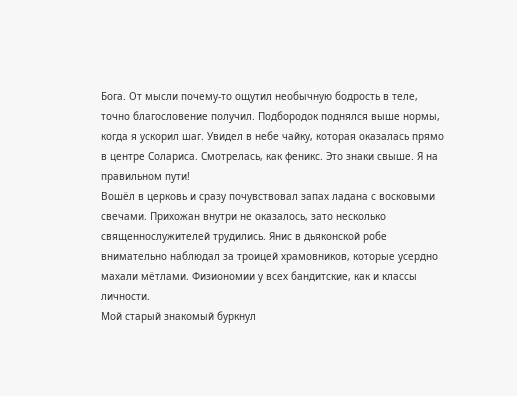Бога. От мысли почему-то ощутил необычную бодрость в теле, точно благословение получил. Подбородок поднялся выше нормы, когда я ускорил шаг. Увидел в небе чайку, которая оказалась прямо в центре Солариса. Смотрелась, как феникс. Это знаки свыше. Я на правильном пути!
Вошёл в церковь и сразу почувствовал запах ладана с восковыми свечами. Прихожан внутри не оказалось, зато несколько священнослужителей трудились. Янис в дьяконской робе внимательно наблюдал за троицей храмовников, которые усердно махали мётлами. Физиономии у всех бандитские, как и классы личности.
Мой старый знакомый буркнул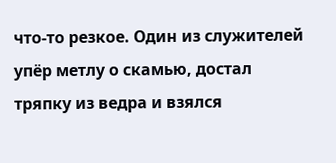что-то резкое. Один из служителей упёр метлу о скамью, достал тряпку из ведра и взялся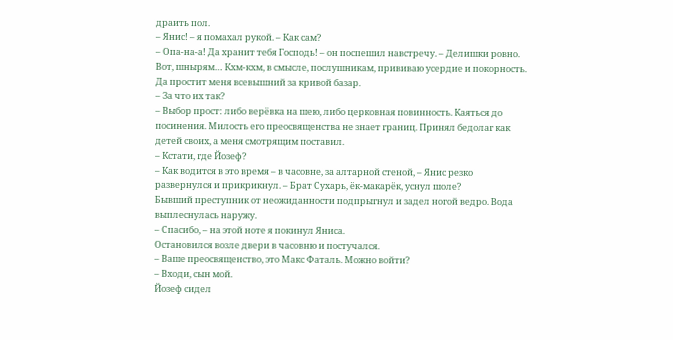драить пол.
– Янис! – я помахал рукой. – Как сам?
– Опа-на-а! Да хранит тебя Господь! – он поспешил навстречу. – Делишки ровно. Вот, шнырям… Кхм-кхм, в смысле, послушникам, прививаю усердие и покорность. Да простит меня всевышний за кривой базар.
– За что их так?
– Выбор прост: либо верёвка на шею, либо церковная повинность. Каяться до посинения. Милость его преосвященства не знает границ. Принял бедолаг как детей своих, а меня смотрящим поставил.
– Кстати, где Йозеф?
– Как водится в это время – в часовне, за алтарной стеной, – Янис резко развернулся и прикрикнул. – Брат Сухарь, ёк-макарёк, уснул шоле?
Бывший преступник от неожиданности подпрыгнул и задел ногой ведро. Вода выплеснулась наружу.
– Спасибо, – на этой ноте я покинул Яниса.
Остановился возле двери в часовню и постучался.
– Ваше преосвященство, это Макс Фаталь. Можно войти?
– Входи, сын мой.
Йозеф сидел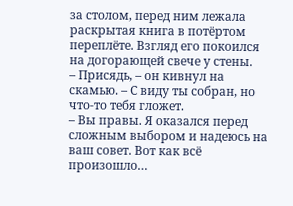за столом, перед ним лежала раскрытая книга в потёртом переплёте. Взгляд его покоился на догорающей свече у стены.
– Присядь, – он кивнул на скамью. – С виду ты собран, но что-то тебя гложет.
– Вы правы. Я оказался перед сложным выбором и надеюсь на ваш совет. Вот как всё произошло…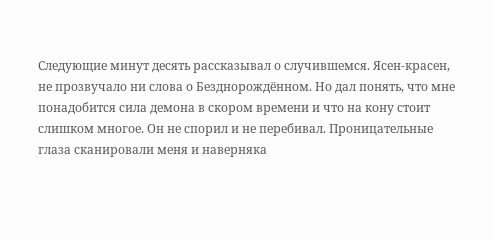Следующие минут десять рассказывал о случившемся. Ясен-красен, не прозвучало ни слова о Безднорождённом. Но дал понять, что мне понадобится сила демона в скором времени и что на кону стоит слишком многое. Он не спорил и не перебивал. Проницательные глаза сканировали меня и наверняка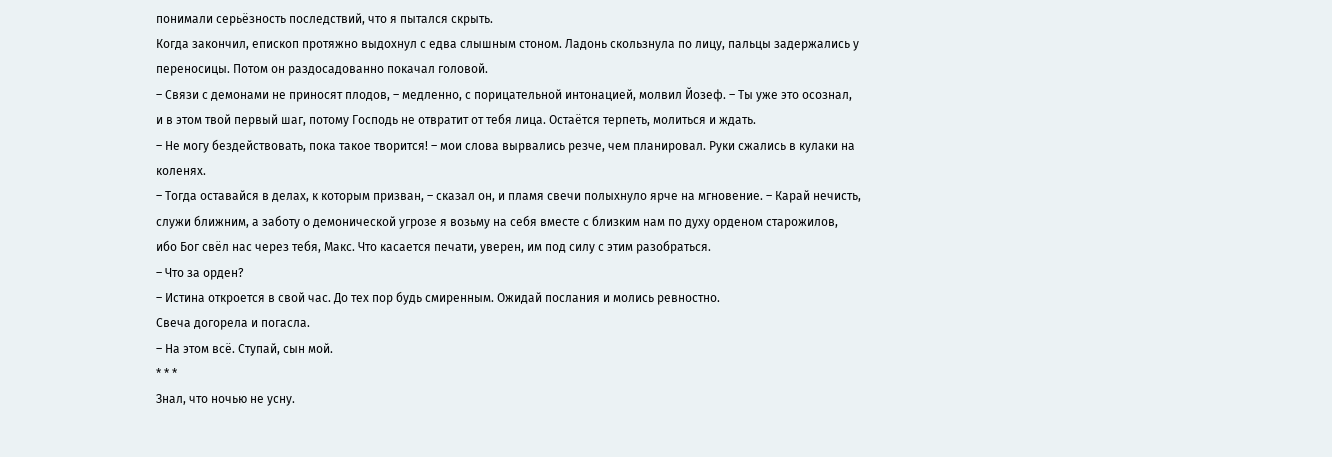понимали серьёзность последствий, что я пытался скрыть.
Когда закончил, епископ протяжно выдохнул с едва слышным стоном. Ладонь скользнула по лицу, пальцы задержались у переносицы. Потом он раздосадованно покачал головой.
– Связи с демонами не приносят плодов, – медленно, с порицательной интонацией, молвил Йозеф. – Ты уже это осознал, и в этом твой первый шаг, потому Господь не отвратит от тебя лица. Остаётся терпеть, молиться и ждать.
– Не могу бездействовать, пока такое творится! – мои слова вырвались резче, чем планировал. Руки сжались в кулаки на коленях.
– Тогда оставайся в делах, к которым призван, – сказал он, и пламя свечи полыхнуло ярче на мгновение. – Карай нечисть, служи ближним, а заботу о демонической угрозе я возьму на себя вместе с близким нам по духу орденом старожилов, ибо Бог свёл нас через тебя, Макс. Что касается печати, уверен, им под силу с этим разобраться.
– Что за орден?
– Истина откроется в свой час. До тех пор будь смиренным. Ожидай послания и молись ревностно.
Свеча догорела и погасла.
– На этом всё. Ступай, сын мой.
* * *
Знал, что ночью не усну.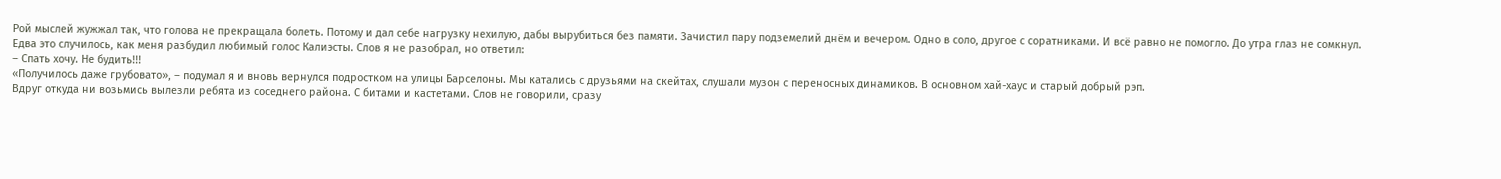Рой мыслей жужжал так, что голова не прекращала болеть. Потому и дал себе нагрузку нехилую, дабы вырубиться без памяти. Зачистил пару подземелий днём и вечером. Одно в соло, другое с соратниками. И всё равно не помогло. До утра глаз не сомкнул.
Едва это случилось, как меня разбудил любимый голос Калиэсты. Слов я не разобрал, но ответил:
– Спать хочу. Не будить!!!
«Получилось даже грубовато», – подумал я и вновь вернулся подростком на улицы Барселоны. Мы катались с друзьями на скейтах, слушали музон с переносных динамиков. В основном хай-хаус и старый добрый рэп.
Вдруг откуда ни возьмись вылезли ребята из соседнего района. С битами и кастетами. Слов не говорили, сразу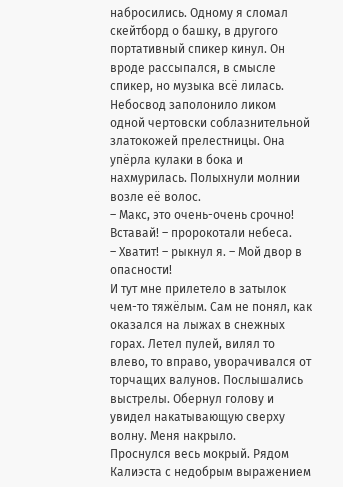набросились. Одному я сломал скейтборд о башку, в другого портативный спикер кинул. Он вроде рассыпался, в смысле спикер, но музыка всё лилась.
Небосвод заполонило ликом одной чертовски соблазнительной златокожей прелестницы. Она упёрла кулаки в бока и нахмурилась. Полыхнули молнии возле её волос.
– Макс, это очень-очень срочно! Вставай! – пророкотали небеса.
– Хватит! – рыкнул я. – Мой двор в опасности!
И тут мне прилетело в затылок чем-то тяжёлым. Сам не понял, как оказался на лыжах в снежных горах. Летел пулей, вилял то влево, то вправо, уворачивался от торчащих валунов. Послышались выстрелы. Обернул голову и увидел накатывающую сверху волну. Меня накрыло.
Проснулся весь мокрый. Рядом Калиэста с недобрым выражением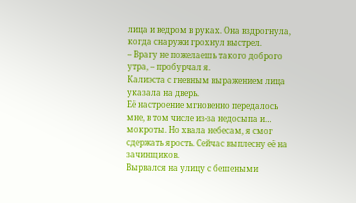лица и ведром в руках. Она вздрогнула, когда снаружи грохнул выстрел.
– Врагу не пожелаешь такого доброго утра, – пробурчал я.
Калиэста с гневным выражением лица указала на дверь.
Её настроение мгновенно передалось мне, в том числе из-за недосыпа и… мокроты. Но хвала небесам, я смог сдержать ярость. Сейчас выплесну её на зачинщиков.
Вырвался на улицу с бешеными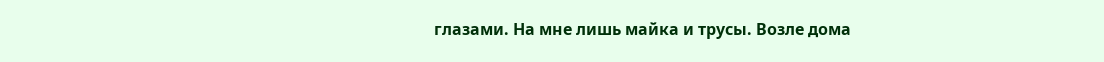глазами. На мне лишь майка и трусы. Возле дома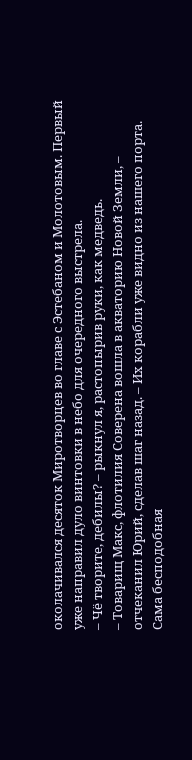околачивался десяток Миротворцев во главе с Эстебаном и Молотовым. Первый уже направил дуло винтовки в небо для очередного выстрела.
– Чё творите, дебилы? – рыкнул я, растопырив руки, как медведь.
– Товарищ Макс, флотилия Соверена вошла в акваторию Новой Земли, – отчеканил Юрий, сделав шаг назад. – Их корабли уже видно из нашего порта. Сама бесподобная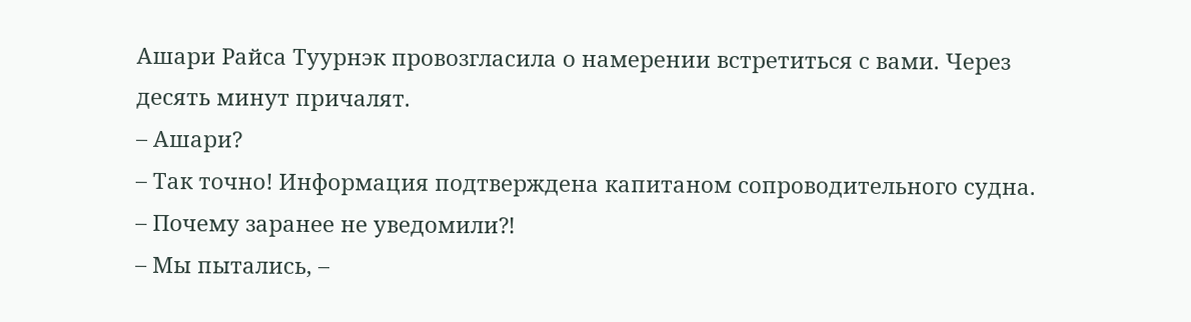Ашари Райса Туурнэк провозгласила о намерении встретиться с вами. Через десять минут причалят.
– Ашари?
– Так точно! Информация подтверждена капитаном сопроводительного судна.
– Почему заранее не уведомили⁈
– Мы пытались, –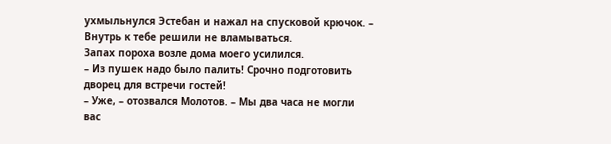ухмыльнулся Эстебан и нажал на спусковой крючок. – Внутрь к тебе решили не вламываться.
Запах пороха возле дома моего усилился.
– Из пушек надо было палить! Срочно подготовить дворец для встречи гостей!
– Уже, – отозвался Молотов. – Мы два часа не могли вас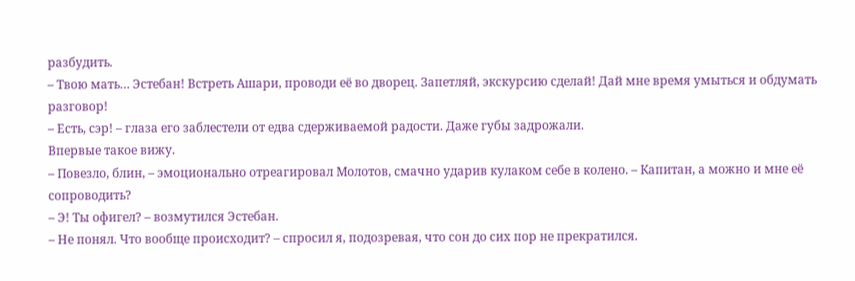разбудить.
– Твою мать… Эстебан! Встреть Ашари, проводи её во дворец. Запетляй, экскурсию сделай! Дай мне время умыться и обдумать разговор!
– Есть, сэр! – глаза его заблестели от едва сдерживаемой радости. Даже губы задрожали.
Впервые такое вижу.
– Повезло, блин, – эмоционально отреагировал Молотов, смачно ударив кулаком себе в колено. – Капитан, а можно и мне её сопроводить?
– Э! Ты офигел? – возмутился Эстебан.
– Не понял. Что вообще происходит? – спросил я, подозревая, что сон до сих пор не прекратился.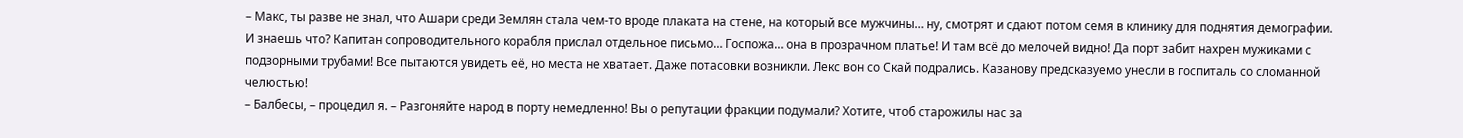– Макс, ты разве не знал, что Ашари среди Землян стала чем-то вроде плаката на стене, на который все мужчины… ну, смотрят и сдают потом семя в клинику для поднятия демографии. И знаешь что? Капитан сопроводительного корабля прислал отдельное письмо… Госпожа… она в прозрачном платье! И там всё до мелочей видно! Да порт забит нахрен мужиками с подзорными трубами! Все пытаются увидеть её, но места не хватает. Даже потасовки возникли. Лекс вон со Скай подрались. Казанову предсказуемо унесли в госпиталь со сломанной челюстью!
– Балбесы, – процедил я. – Разгоняйте народ в порту немедленно! Вы о репутации фракции подумали? Хотите, чтоб старожилы нас за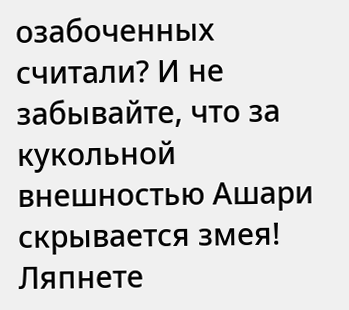озабоченных считали? И не забывайте, что за кукольной внешностью Ашари скрывается змея! Ляпнете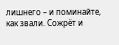лишнего – и поминайте, как звали. Сожрёт и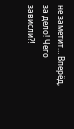не заметит… Вперёд, за дело! Чего зависли⁈